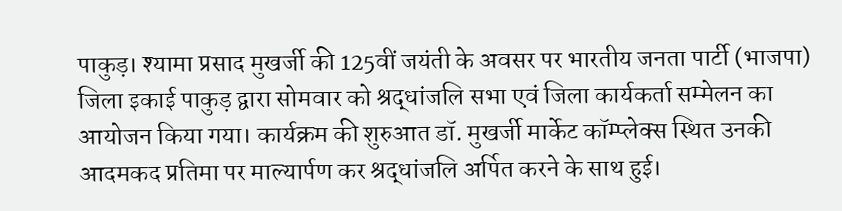पाकुड़। श्यामा प्रसाद मुखर्जी की 125वीं जयंती के अवसर पर भारतीय जनता पार्टी (भाजपा) जिला इकाई पाकुड़ द्वारा सोमवार को श्रद्धांजलि सभा एवं जिला कार्यकर्ता सम्मेलन का आयोजन किया गया। कार्यक्रम की शुरुआत डॉ. मुखर्जी मार्केट कॉम्प्लेक्स स्थित उनकी आदमकद प्रतिमा पर माल्यार्पण कर श्रद्धांजलि अर्पित करने के साथ हुई।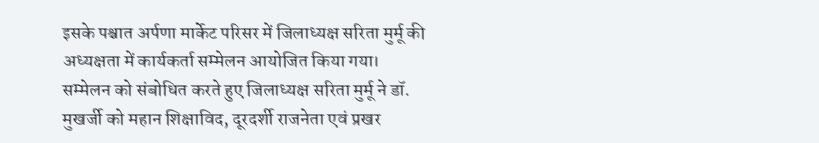इसके पश्चात अर्पणा मार्केट परिसर में जिलाध्यक्ष सरिता मुर्मू की अध्यक्षता में कार्यकर्ता सम्मेलन आयोजित किया गया।
सम्मेलन को संबोधित करते हुए जिलाध्यक्ष सरिता मुर्मू ने डॉ. मुखर्जी को महान शिक्षाविद, दूरदर्शी राजनेता एवं प्रखर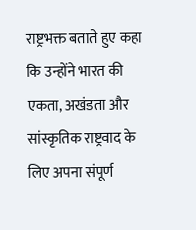राष्ट्रभक्त बताते हुए कहा कि उन्होंने भारत की एकता, अखंडता और सांस्कृतिक राष्ट्रवाद के लिए अपना संपूर्ण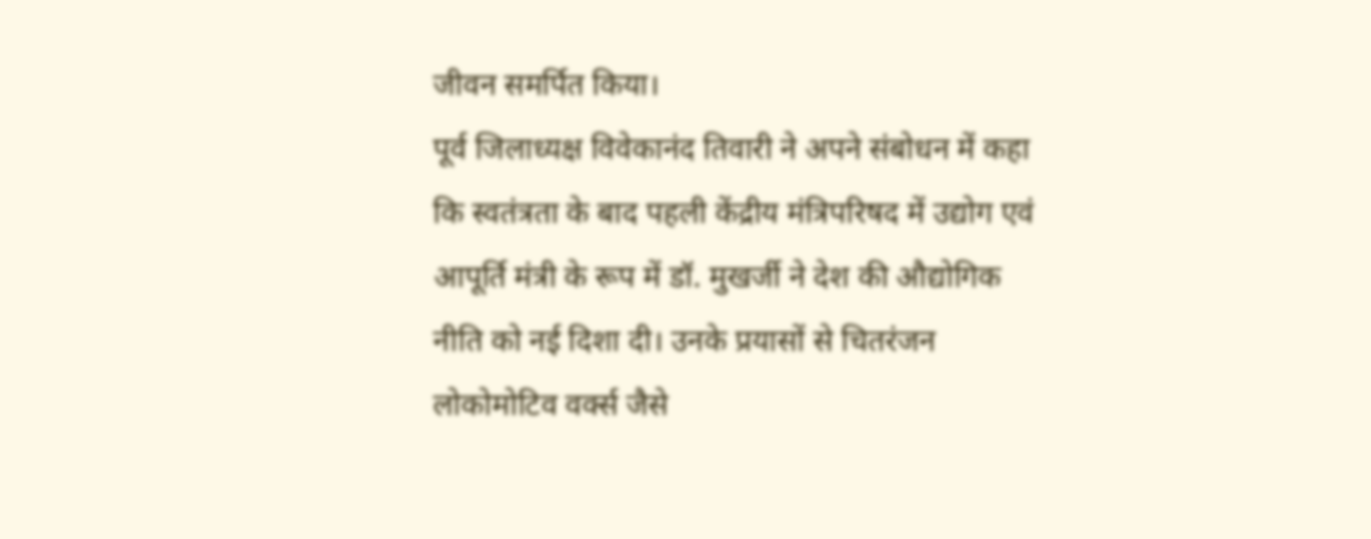जीवन समर्पित किया।
पूर्व जिलाध्यक्ष विवेकानंद तिवारी ने अपने संबोधन में कहा कि स्वतंत्रता के बाद पहली केंद्रीय मंत्रिपरिषद में उद्योग एवं आपूर्ति मंत्री के रूप में डॉ. मुखर्जी ने देश की औद्योगिक नीति को नई दिशा दी। उनके प्रयासों से चितरंजन लोकोमोटिव वर्क्स जैसे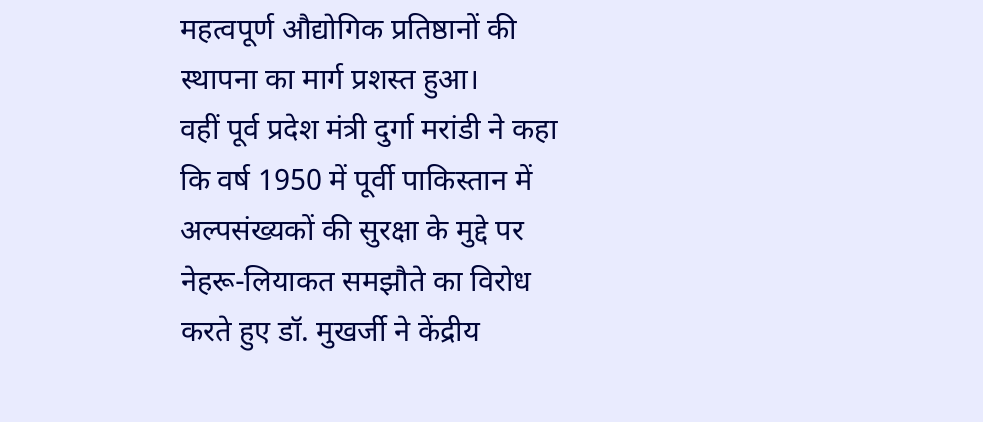महत्वपूर्ण औद्योगिक प्रतिष्ठानों की स्थापना का मार्ग प्रशस्त हुआ।
वहीं पूर्व प्रदेश मंत्री दुर्गा मरांडी ने कहा कि वर्ष 1950 में पूर्वी पाकिस्तान में अल्पसंख्यकों की सुरक्षा के मुद्दे पर नेहरू-लियाकत समझौते का विरोध करते हुए डॉ. मुखर्जी ने केंद्रीय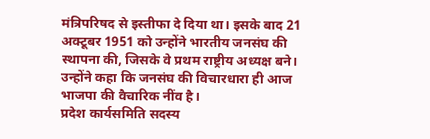मंत्रिपरिषद से इस्तीफा दे दिया था। इसके बाद 21 अक्टूबर 1951 को उन्होंने भारतीय जनसंघ की स्थापना की, जिसके वे प्रथम राष्ट्रीय अध्यक्ष बने। उन्होंने कहा कि जनसंघ की विचारधारा ही आज भाजपा की वैचारिक नींव है।
प्रदेश कार्यसमिति सदस्य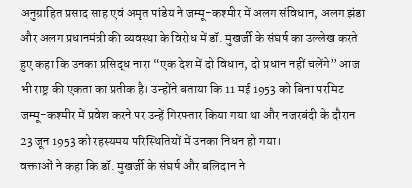अनुग्राहित प्रसाद साह एवं अमृत पांडेय ने जम्मू-कश्मीर में अलग संविधान, अलग झंडा और अलग प्रधानमंत्री की व्यवस्था के विरोध में डॉ. मुखर्जी के संघर्ष का उल्लेख करते हुए कहा कि उनका प्रसिद्ध नारा “एक देश में दो विधान, दो प्रधान नहीं चलेंगे” आज भी राष्ट्र की एकता का प्रतीक है। उन्होंने बताया कि 11 मई 1953 को बिना परमिट जम्मू-कश्मीर में प्रवेश करने पर उन्हें गिरफ्तार किया गया था और नजरबंदी के दौरान 23 जून 1953 को रहस्यमय परिस्थितियों में उनका निधन हो गया।
वक्ताओं ने कहा कि डॉ. मुखर्जी के संघर्ष और बलिदान ने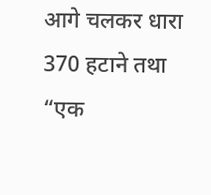आगे चलकर धारा 370 हटाने तथा “एक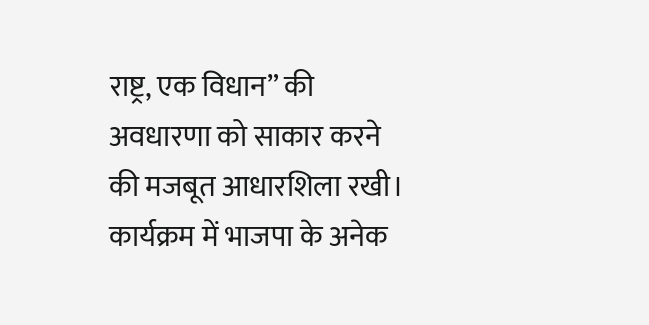राष्ट्र, एक विधान” की अवधारणा को साकार करने की मजबूत आधारशिला रखी।
कार्यक्रम में भाजपा के अनेक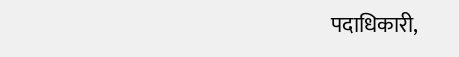पदाधिकारी,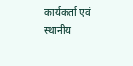कार्यकर्ता एवं स्थानीय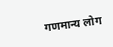गणमान्य लोग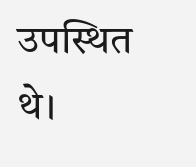उपस्थित थे।